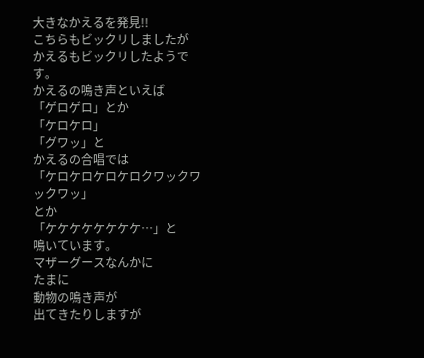大きなかえるを発見!!
こちらもビックリしましたが
かえるもビックリしたようです。
かえるの鳴き声といえば
「ゲロゲロ」とか
「ケロケロ」
「グワッ」と
かえるの合唱では
「ケロケロケロケロクワックワックワッ」
とか
「ケケケケケケケケ…」と
鳴いています。
マザーグースなんかに
たまに
動物の鳴き声が
出てきたりしますが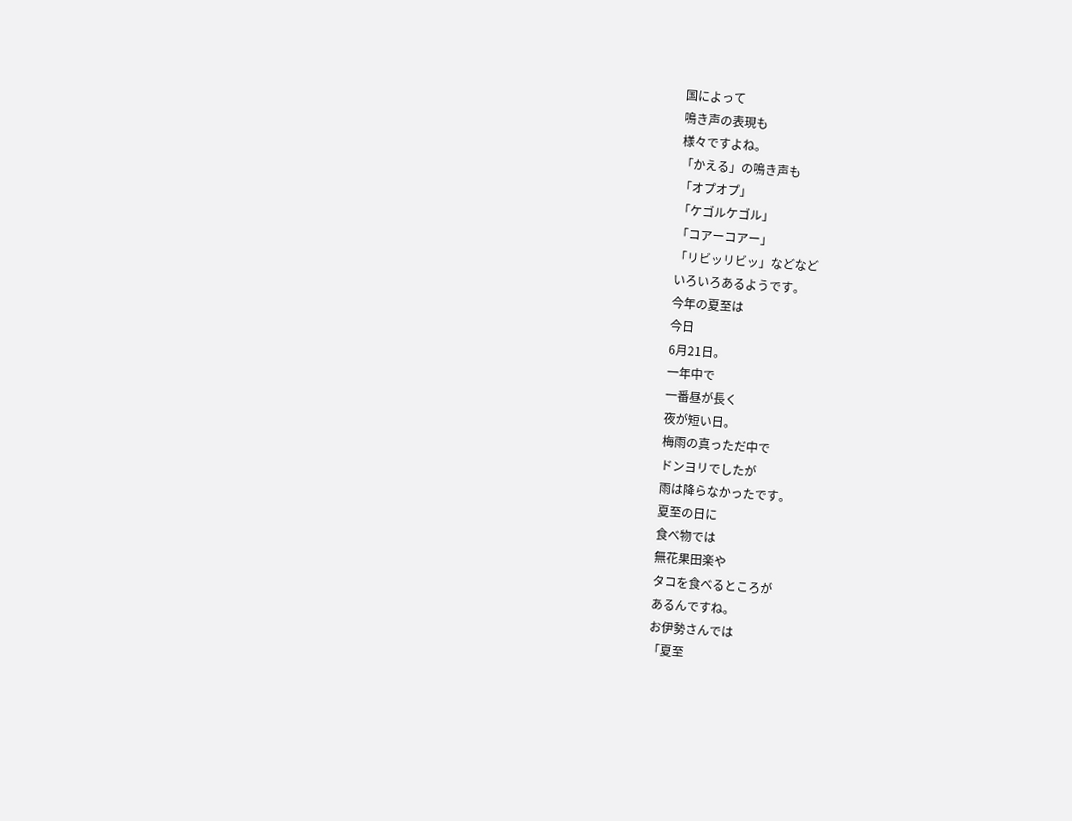国によって
鳴き声の表現も
様々ですよね。
「かえる」の鳴き声も
「オプオプ」
「ケゴルケゴル」
「コアーコアー」
「リビッリビッ」などなど
いろいろあるようです。
今年の夏至は
今日
6月21日。
一年中で
一番昼が長く
夜が短い日。
梅雨の真っただ中で
ドンヨリでしたが
雨は降らなかったです。
夏至の日に
食べ物では
無花果田楽や
タコを食べるところが
あるんですね。
お伊勢さんでは
「夏至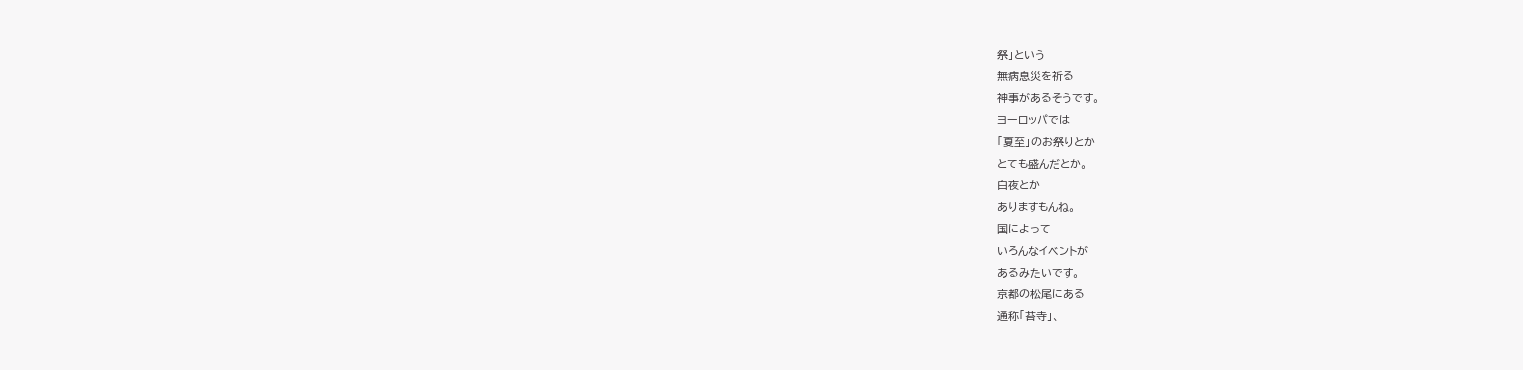祭」という
無病息災を祈る
神事があるそうです。
ヨーロッパでは
「夏至」のお祭りとか
とても盛んだとか。
白夜とか
ありますもんね。
国によって
いろんなイベントが
あるみたいです。
京都の松尾にある
通称「苔寺」、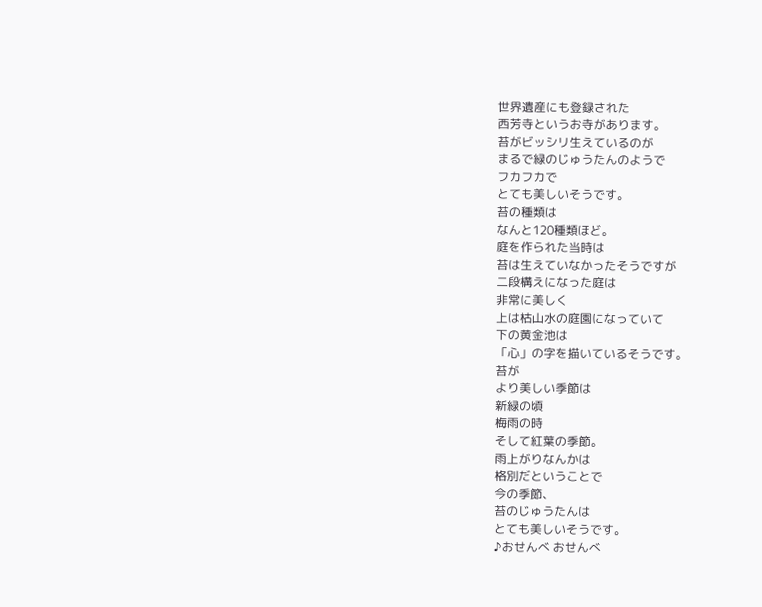世界遺産にも登録された
西芳寺というお寺があります。
苔がビッシリ生えているのが
まるで緑のじゅうたんのようで
フカフカで
とても美しいそうです。
苔の種類は
なんと120種類ほど。
庭を作られた当時は
苔は生えていなかったそうですが
二段構えになった庭は
非常に美しく
上は枯山水の庭園になっていて
下の黄金池は
「心」の字を描いているそうです。
苔が
より美しい季節は
新緑の頃
梅雨の時
そして紅葉の季節。
雨上がりなんかは
格別だということで
今の季節、
苔のじゅうたんは
とても美しいそうです。
♪おせんべ おせんべ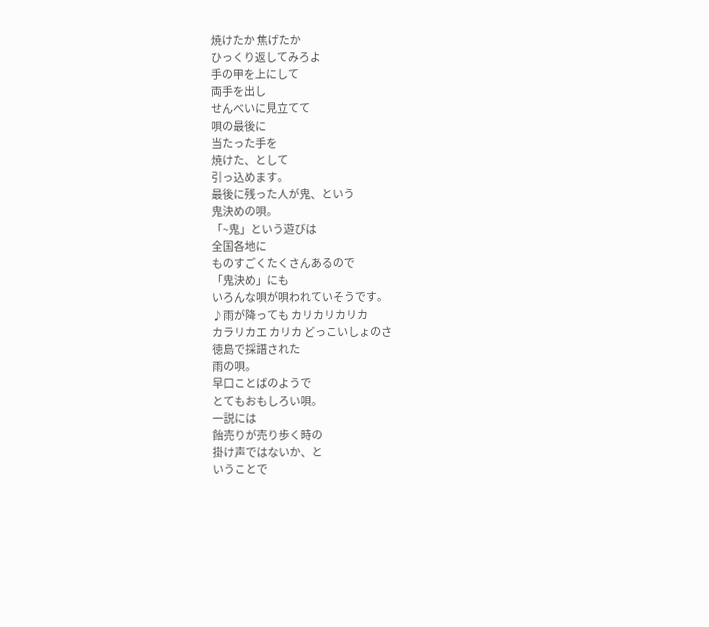焼けたか 焦げたか
ひっくり返してみろよ
手の甲を上にして
両手を出し
せんべいに見立てて
唄の最後に
当たった手を
焼けた、として
引っ込めます。
最後に残った人が鬼、という
鬼決めの唄。
「~鬼」という遊びは
全国各地に
ものすごくたくさんあるので
「鬼決め」にも
いろんな唄が唄われていそうです。
♪雨が降っても カリカリカリカ
カラリカエ カリカ どっこいしょのさ
徳島で採譜された
雨の唄。
早口ことばのようで
とてもおもしろい唄。
一説には
飴売りが売り歩く時の
掛け声ではないか、と
いうことで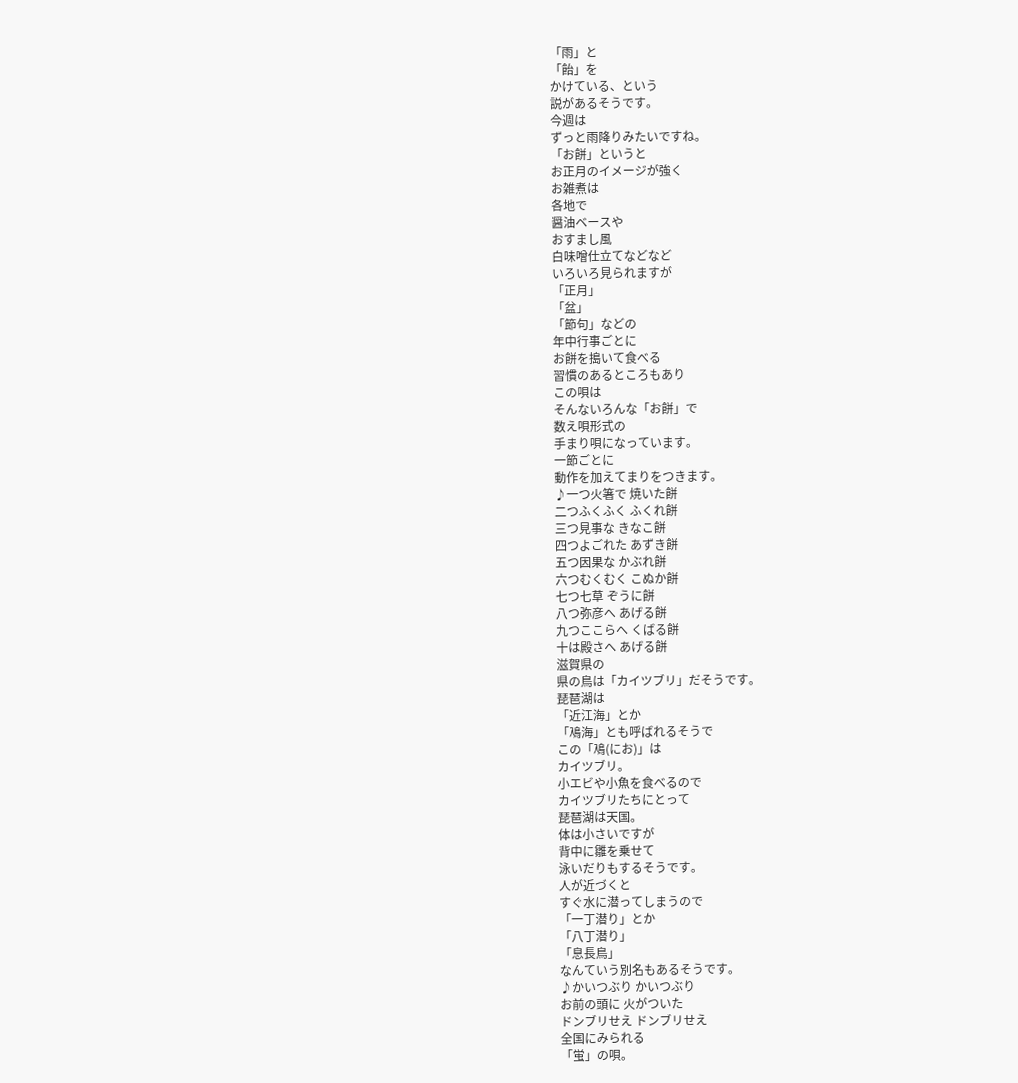「雨」と
「飴」を
かけている、という
説があるそうです。
今週は
ずっと雨降りみたいですね。
「お餅」というと
お正月のイメージが強く
お雑煮は
各地で
醤油ベースや
おすまし風
白味噌仕立てなどなど
いろいろ見られますが
「正月」
「盆」
「節句」などの
年中行事ごとに
お餅を搗いて食べる
習慣のあるところもあり
この唄は
そんないろんな「お餅」で
数え唄形式の
手まり唄になっています。
一節ごとに
動作を加えてまりをつきます。
♪一つ火箸で 焼いた餅
二つふくふく ふくれ餅
三つ見事な きなこ餅
四つよごれた あずき餅
五つ因果な かぶれ餅
六つむくむく こぬか餅
七つ七草 ぞうに餅
八つ弥彦へ あげる餅
九つここらへ くばる餅
十は殿さへ あげる餅
滋賀県の
県の鳥は「カイツブリ」だそうです。
琵琶湖は
「近江海」とか
「鳰海」とも呼ばれるそうで
この「鳰(にお)」は
カイツブリ。
小エビや小魚を食べるので
カイツブリたちにとって
琵琶湖は天国。
体は小さいですが
背中に雛を乗せて
泳いだりもするそうです。
人が近づくと
すぐ水に潜ってしまうので
「一丁潜り」とか
「八丁潜り」
「息長鳥」
なんていう別名もあるそうです。
♪かいつぶり かいつぶり
お前の頭に 火がついた
ドンブリせえ ドンブリせえ
全国にみられる
「蛍」の唄。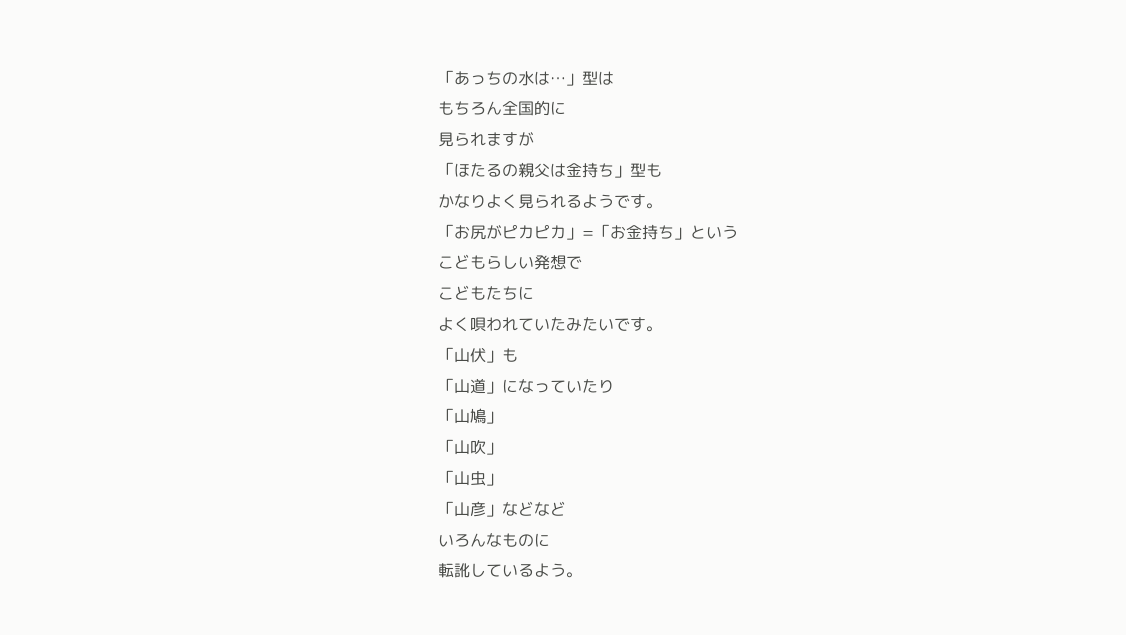「あっちの水は…」型は
もちろん全国的に
見られますが
「ほたるの親父は金持ち」型も
かなりよく見られるようです。
「お尻がピカピカ」=「お金持ち」という
こどもらしい発想で
こどもたちに
よく唄われていたみたいです。
「山伏」も
「山道」になっていたり
「山鳩」
「山吹」
「山虫」
「山彦」などなど
いろんなものに
転訛しているよう。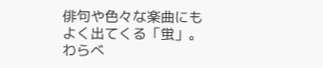俳句や色々な楽曲にも
よく出てくる「蛍」。
わらべ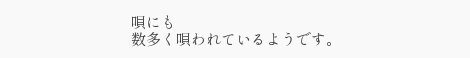唄にも
数多く唄われているようです。